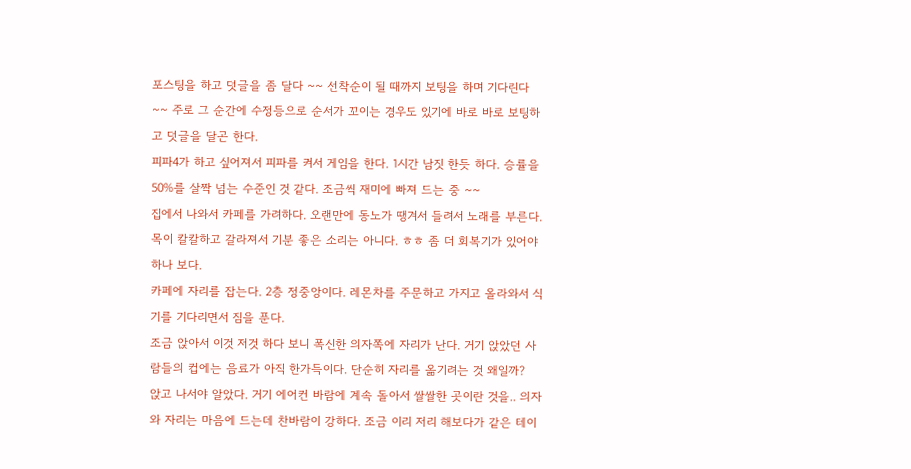포스팅을 하고 덧글을 좀 달다 ~~ 선착순이 될 때까지 보팅을 하며 기다린다 ~~ 주로 그 순간에 수정등으로 순서가 꼬이는 경우도 있기에 바로 바로 보팅하고 덧글을 달곤 한다.
피파4가 하고 싶어져서 피파를 켜서 게임을 한다. 1시간 남짓 한듯 하다. 승률을 50%를 살짝 넘는 수준인 것 같다. 조금씩 재미에 빠져 드는 중 ~~
집에서 나와서 카페를 가려하다. 오랜만에 동노가 땡겨서 들려서 노래를 부른다. 목이 칼칼하고 갈라져서 기분 좋은 소리는 아니다. ㅎㅎ 좀 더 회복기가 있어야 하나 보다.
카페에 자리를 잡는다. 2층 정중앙이다. 레몬차를 주문하고 가지고 올라와서 식기를 기다리면서 짐을 푼다.
조금 앉아서 이것 저것 하다 보니 폭신한 의자쪽에 자리가 난다. 거기 앉았던 사람들의 컵에는 음료가 아직 한가득이다. 단순히 자리를 옮기려는 것 왜일까?
앉고 나서야 알았다. 거기 에어컨 바람에 계속 돌아서 쌀쌀한 곳이란 것을.. 의자와 자리는 마음에 드는데 찬바람이 강하다. 조금 이리 저리 해보다가 같은 테이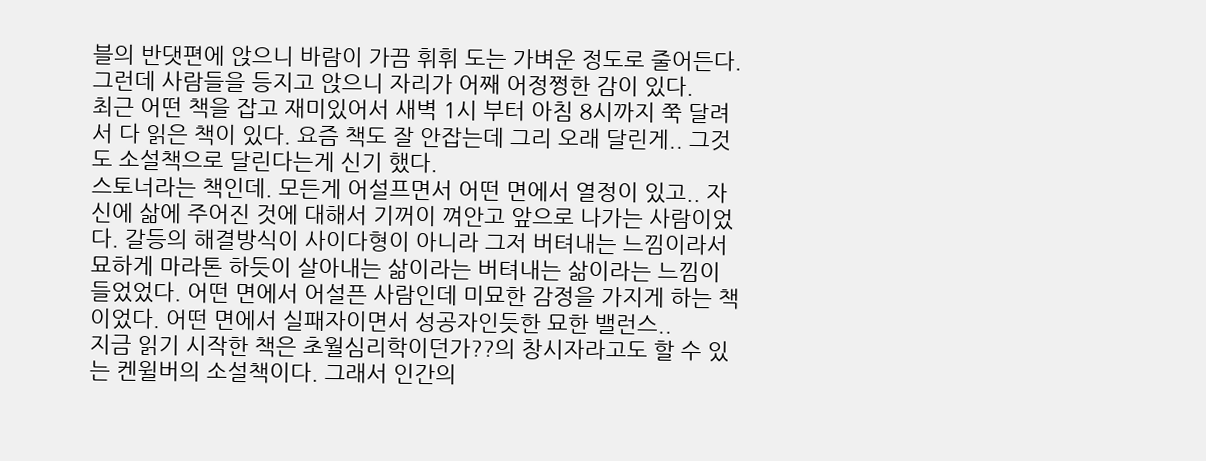블의 반댓편에 앉으니 바람이 가끔 휘휘 도는 가벼운 정도로 줄어든다. 그런데 사람들을 등지고 앉으니 자리가 어째 어정쩡한 감이 있다.
최근 어떤 책을 잡고 재미있어서 새벽 1시 부터 아침 8시까지 쭉 달려서 다 읽은 책이 있다. 요즘 책도 잘 안잡는데 그리 오래 달린게.. 그것도 소설책으로 달린다는게 신기 했다.
스토너라는 책인데. 모든게 어설프면서 어떤 면에서 열정이 있고.. 자신에 삶에 주어진 것에 대해서 기꺼이 껴안고 앞으로 나가는 사람이었다. 갈등의 해결방식이 사이다형이 아니라 그저 버텨내는 느낌이라서 묘하게 마라톤 하듯이 살아내는 삶이라는 버텨내는 삶이라는 느낌이 들었었다. 어떤 면에서 어설픈 사람인데 미묘한 감정을 가지게 하는 책이었다. 어떤 면에서 실패자이면서 성공자인듯한 묘한 밸런스..
지금 읽기 시작한 책은 초월심리학이던가??의 창시자라고도 할 수 있는 켄윌버의 소설책이다. 그래서 인간의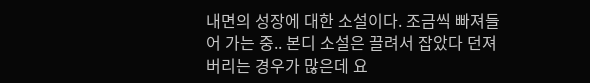내면의 성장에 대한 소설이다. 조금씩 빠져들어 가는 중.. 본디 소설은 끌려서 잡았다 던져 버리는 경우가 많은데 요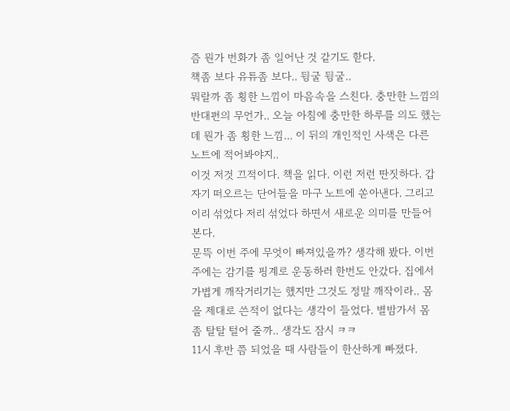즘 뭔가 번화가 좀 일어난 것 같기도 핟다.
책좀 보다 유튜좀 보다.. 뒹굴 뒹굴..
뭐랄까 좀 횡한 느낌이 마음속을 스친다. 충만한 느낌의 반대편의 무언가.. 오늘 아침에 충만한 하루를 의도 했는데 뭔가 좀 횡한 느낌... 이 뒤의 개인적인 사색은 다른 노트에 적어봐야지..
이것 저것 끄적이다. 책을 읽다. 이런 저런 딴짓하다. 갑자기 떠오르는 단어들을 마구 노트에 쏟아낸다. 그리고 이리 섞었다 저리 섞었다 하면서 새로운 의미를 만들어 본다.
문뜩 이번 주에 무엇이 빠져있을까? 생각해 봤다. 이번주에는 감기를 핑계로 운동하러 한번도 안갔다. 집에서 가볍게 깨작거리기는 했지만 그것도 정말 깨작이라.. 몸을 제대로 쓴적이 없다는 생각이 들었다. 별밤가서 몸 좀 탈탈 털어 줄까.. 생각도 잠시 ㅋㅋ
11시 후반 쯤 되었을 때 사람들이 한산하게 빠졌다.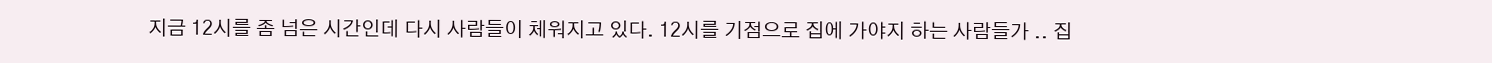지금 12시를 좀 넘은 시간인데 다시 사람들이 체워지고 있다. 12시를 기점으로 집에 가야지 하는 사람들가 .. 집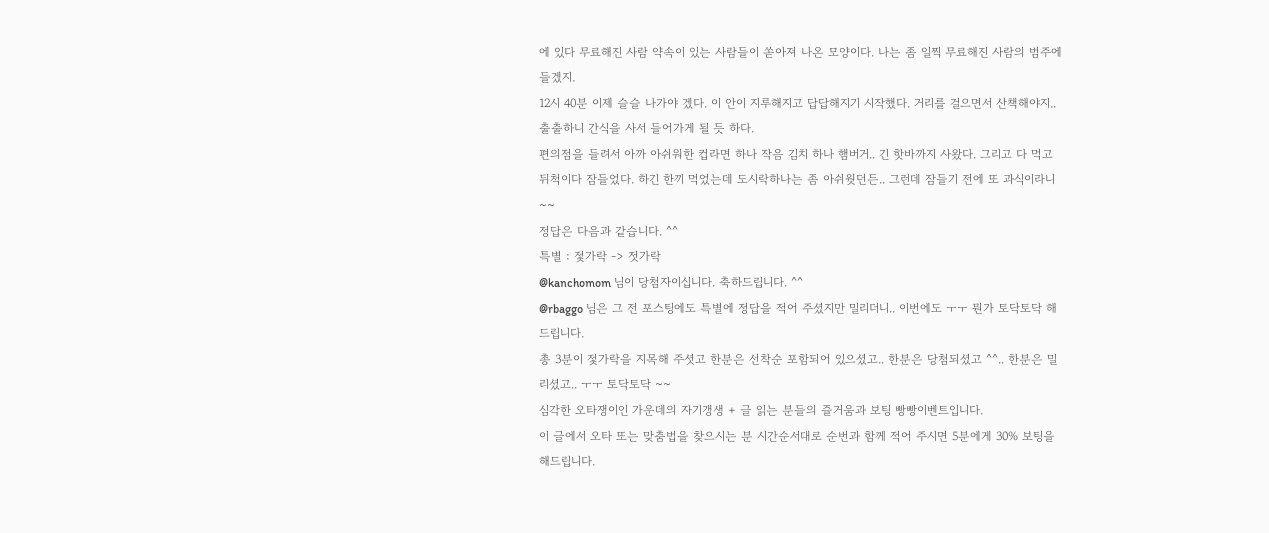에 있다 무료해진 사람 약속이 있는 사람들이 쏟아져 나온 모양이다. 나는 좀 일찍 무료해진 사람의 범주에 들겠지.
12시 40분 이제 슬슬 나가야 겠다. 이 안이 지루해지고 답답해지기 시작했다. 거리를 걸으면서 산책해야지.. 출출하니 간식을 사서 들어가게 될 듯 하다.
편의점을 들려서 아까 아쉬워한 컵라면 하나 작음 김치 하나 햄버거.. 긴 핫바까지 사왔다. 그리고 다 먹고 뒤척이다 잠들었다. 하긴 한끼 먹었는데 도시락하나는 좀 아쉬웟던든.. 그런데 잠들기 전에 또 과식이라니 ~~
정답은 다음과 같습니다. ^^
특별 : 젗가락 -> 젓가락
@kanchomom 님이 당첨자이십니다. 축하드립니다. ^^
@rbaggo 님은 그 전 포스팅에도 특별에 정답을 적어 주셨지만 밀리더니.. 이번에도 ㅜㅜ 뭔가 토닥토닥 해드립니다.
총 3분이 젗가락을 지목해 주셧고 한분은 선착순 포함되어 있으셨고.. 한분은 당첨되셨고 ^^.. 한분은 밀리셨고.. ㅜㅜ 토닥토닥 ~~
심각한 오타쟁이인 가운데의 자기갱생 + 글 읽는 분들의 즐거움과 보팅 빵빵이벤트입니다.
이 글에서 오타 또는 맞춤법을 찾으시는 분 시간순서대로 순번과 함께 적어 주시면 5분에게 30% 보팅을 해드립니다.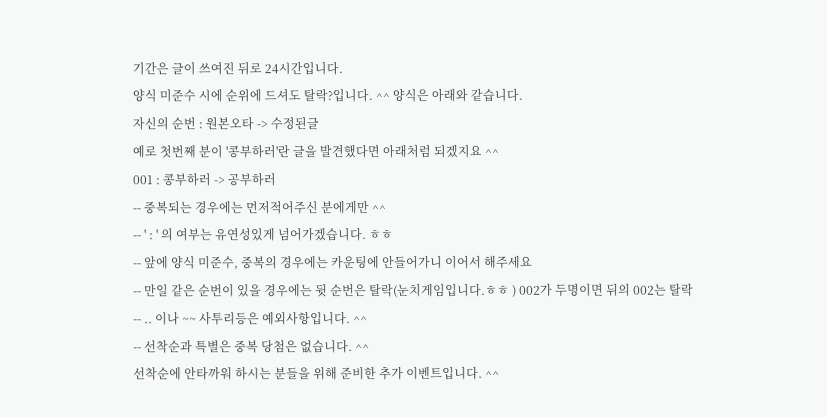기간은 글이 쓰여진 뒤로 24시간입니다.
양식 미준수 시에 순위에 드셔도 탈락?입니다. ^^ 양식은 아래와 같습니다.
자신의 순번 : 원본오타 -> 수정된글
예로 첫번째 분이 '콩부하러'란 글을 발견했다면 아래처럼 되겠지요 ^^
001 : 콩부하러 -> 공부하러
-- 중복되는 경우에는 먼저적어주신 분에게만 ^^
-- ' : ' 의 여부는 유연성있게 넘어가겠습니다. ㅎㅎ
-- 앞에 양식 미준수, 중복의 경우에는 카운팅에 안들어가니 이어서 해주세요
-- 만일 같은 순번이 있을 경우에는 뒷 순번은 탈락(눈치게임입니다.ㅎㅎ ) 002가 두명이면 뒤의 002는 탈락
-- .. 이나 ~~ 사투리등은 예외사항입니다. ^^
-- 선착순과 특별은 중복 당첨은 없습니다. ^^
선착순에 안타까워 하시는 분들을 위해 준비한 추가 이벤트입니다. ^^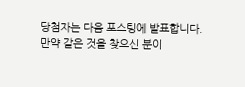당첨자는 다음 포스팅에 발표합니다. 만약 같은 것을 찾으신 분이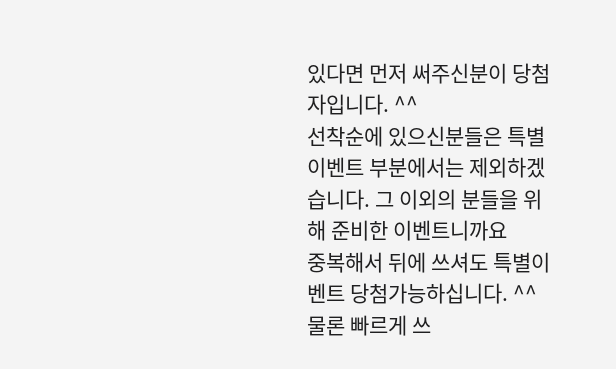있다면 먼저 써주신분이 당첨자입니다. ^^
선착순에 있으신분들은 특별이벤트 부분에서는 제외하겠습니다. 그 이외의 분들을 위해 준비한 이벤트니까요
중복해서 뒤에 쓰셔도 특별이벤트 당첨가능하십니다. ^^ 물론 빠르게 쓰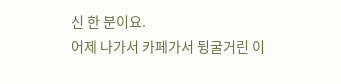신 한 분이요.
어제 나가서 카페가서 뒹굴거린 이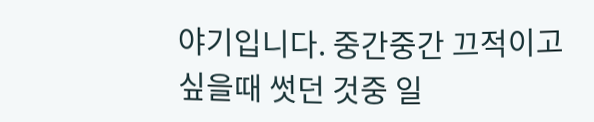야기입니다. 중간중간 끄적이고 싶을때 썻던 것중 일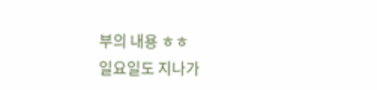부의 내용 ㅎㅎ
일요일도 지나가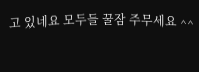고 있네요 모두들 꿀잠 주무세요 ^^